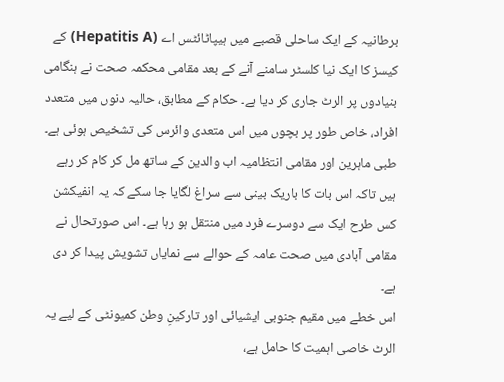برطانیہ کے ایک ساحلی قصبے میں ہیپاٹائٹس اے (Hepatitis A) کے کیسز کا ایک نیا کلسٹر سامنے آنے کے بعد مقامی محکمہ صحت نے ہنگامی بنیادوں پر الرٹ جاری کر دیا ہے۔ حکام کے مطابق، حالیہ دنوں میں متعدد افراد، خاص طور پر بچوں میں اس متعدی وائرس کی تشخیص ہوئی ہے۔ طبی ماہرین اور مقامی انتظامیہ اب والدین کے ساتھ مل کر کام کر رہے ہیں تاکہ اس بات کا باریک بینی سے سراغ لگایا جا سکے کہ یہ انفیکشن کس طرح ایک سے دوسرے فرد میں منتقل ہو رہا ہے۔ اس صورتحال نے مقامی آبادی میں صحت عامہ کے حوالے سے نمایاں تشویش پیدا کر دی ہے۔
اس خطے میں مقیم جنوبی ایشیائی اور تارکینِ وطن کمیونٹی کے لیے یہ الرٹ خاصی اہمیت کا حامل ہے،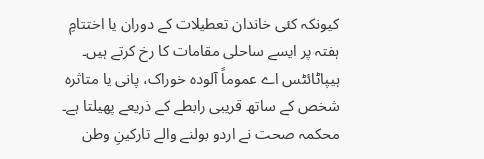کیونکہ کئی خاندان تعطیلات کے دوران یا اختتامِ ہفتہ پر ایسے ساحلی مقامات کا رخ کرتے ہیں۔ ہیپاٹائٹس اے عموماً آلودہ خوراک، پانی یا متاثرہ شخص کے ساتھ قریبی رابطے کے ذریعے پھیلتا ہے۔ محکمہ صحت نے اردو بولنے والے تارکینِ وطن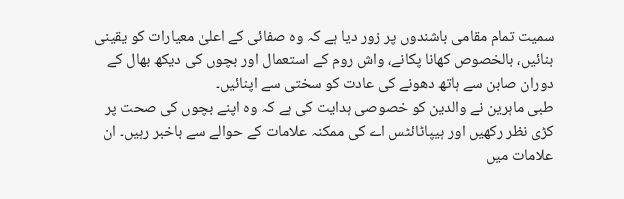سمیت تمام مقامی باشندوں پر زور دیا ہے کہ وہ صفائی کے اعلیٰ معیارات کو یقینی بنائیں، بالخصوص کھانا پکانے، واش روم کے استعمال اور بچوں کی دیکھ بھال کے دوران صابن سے ہاتھ دھونے کی عادت کو سختی سے اپنائیں۔
طبی ماہرین نے والدین کو خصوصی ہدایت کی ہے کہ وہ اپنے بچوں کی صحت پر کڑی نظر رکھیں اور ہیپاٹائٹس اے کی ممکنہ علامات کے حوالے سے باخبر رہیں۔ ان علامات میں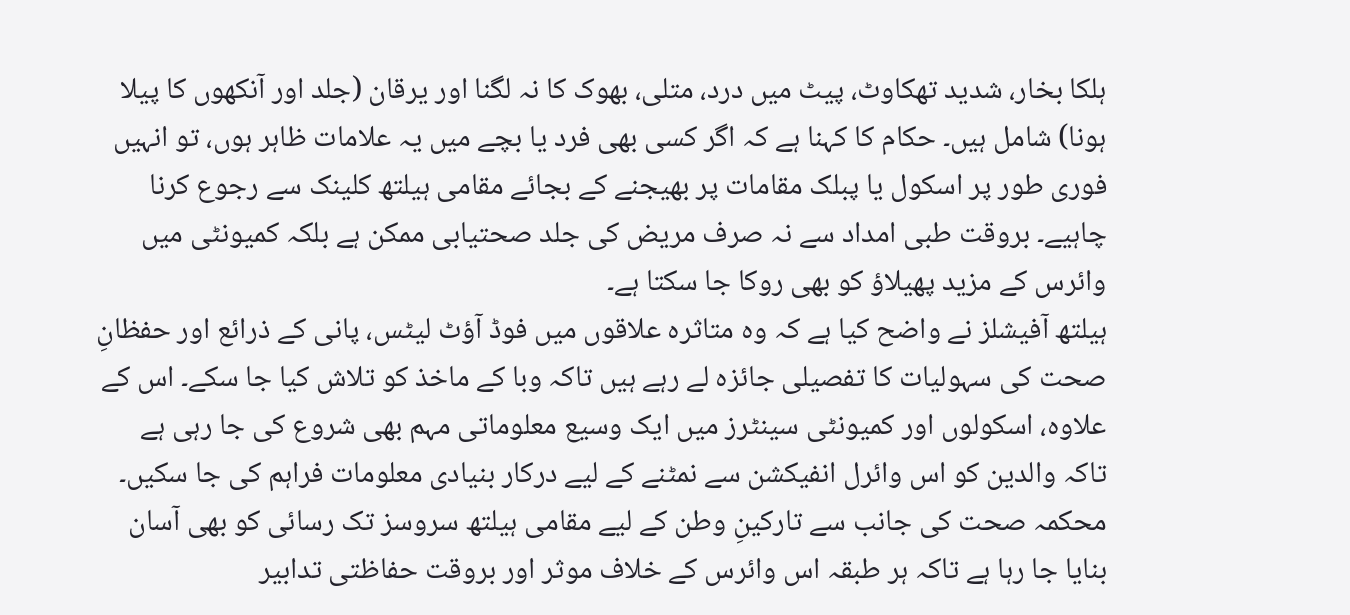ہلکا بخار، شدید تھکاوٹ، پیٹ میں درد، متلی، بھوک کا نہ لگنا اور یرقان (جلد اور آنکھوں کا پیلا ہونا) شامل ہیں۔ حکام کا کہنا ہے کہ اگر کسی بھی فرد یا بچے میں یہ علامات ظاہر ہوں، تو انہیں فوری طور پر اسکول یا پبلک مقامات پر بھیجنے کے بجائے مقامی ہیلتھ کلینک سے رجوع کرنا چاہیے۔ بروقت طبی امداد سے نہ صرف مریض کی جلد صحتیابی ممکن ہے بلکہ کمیونٹی میں وائرس کے مزید پھیلاؤ کو بھی روکا جا سکتا ہے۔
ہیلتھ آفیشلز نے واضح کیا ہے کہ وہ متاثرہ علاقوں میں فوڈ آؤٹ لیٹس، پانی کے ذرائع اور حفظانِ صحت کی سہولیات کا تفصیلی جائزہ لے رہے ہیں تاکہ وبا کے ماخذ کو تلاش کیا جا سکے۔ اس کے علاوہ، اسکولوں اور کمیونٹی سینٹرز میں ایک وسیع معلوماتی مہم بھی شروع کی جا رہی ہے تاکہ والدین کو اس وائرل انفیکشن سے نمٹنے کے لیے درکار بنیادی معلومات فراہم کی جا سکیں۔ محکمہ صحت کی جانب سے تارکینِ وطن کے لیے مقامی ہیلتھ سروسز تک رسائی کو بھی آسان بنایا جا رہا ہے تاکہ ہر طبقہ اس وائرس کے خلاف موثر اور بروقت حفاظتی تدابیر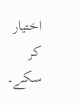اختیار کر سکے۔